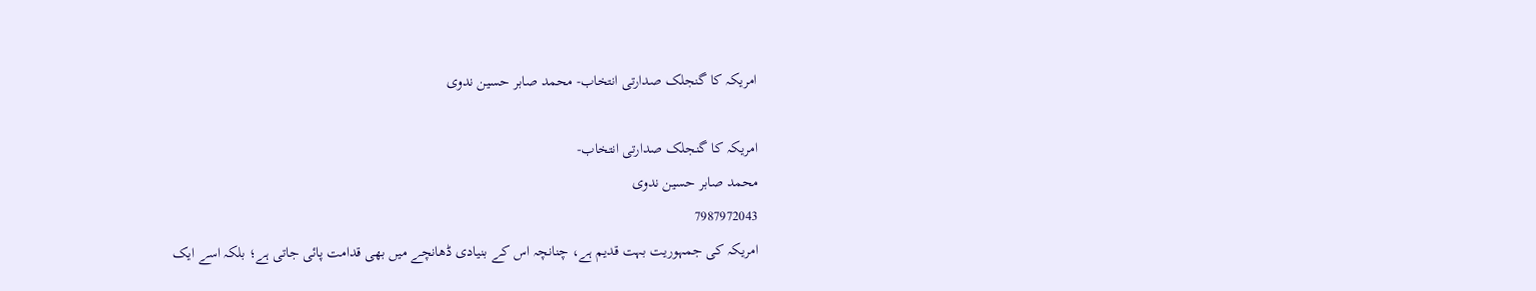امریکہ کا گنجلک صدارتی انتخاب- محمد صابر حسین ندوی

امریکہ کا گنجلک صدارتی انتخاب-
محمد صابر حسین ندوی
7987972043
امریکہ کی جمہوریت بہت قدیم ہے، چنانچہ اس کے بنیادی ڈھانچے میں بھی قدامت پائی جاتی ہے؛ بلکہ اسے ایک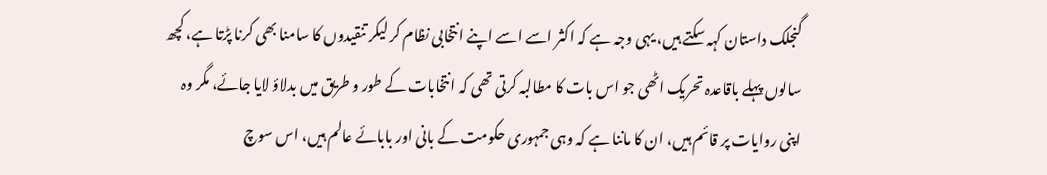گنجلک داستان کہہ سکتے ہیں، یہی وجہ ہے کہ اکثر اسے اسے اپنے انتخابی نظام کر لیکر تنقیدوں کا سامنا بھی کرنا پڑتا ہے، کچھ سالوں پہلے باقاعدہ تحریک اٹھی جو اس بات کا مطالبہ کرتی تھی کہ انتخابات کے طور و طریق میں بدلاؤ لایا جائے، مگر وہ اپنی روایات پر قائم ہیں، ان کا ماننا ہے کہ وہی جمہوری حکومت کے بانی اور بابائے عالم ہیں، اس سوچ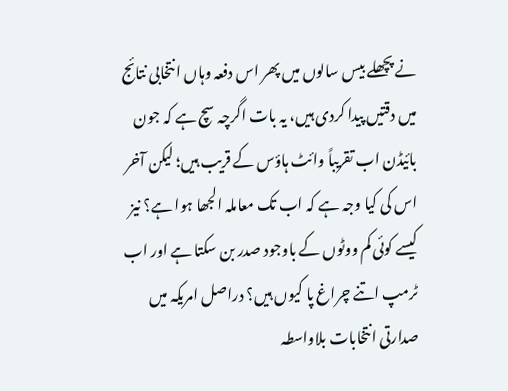نے پچھلے بیس سالوں میں پھر اس دفعہ وہاں انتخابی نتائج میں دقتیں پیدا کردی ہیں، یہ بات اگرچہ سچ ہے کہ جون بائیڈن اب تقریباً وائٹ ہاؤس کے قریب ہیں؛ لیکن آخر اس کی کیا وجہ ہے کہ اب تک معاملہ الجھا ہوا ہے؟ نیز کیسے کوئی کم ووٹوں کے باوجود صدر بن سکتا ہے اور اب ٹرمپ اتنے چراغ پا کیوں ہیں؟ دراصل امریکہ میں صدارتی انتخابات بلاواسطہ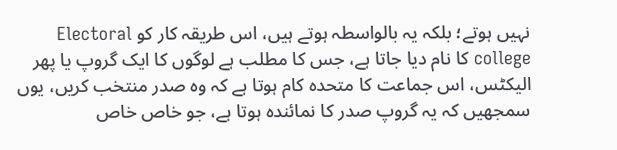نہیں ہوتے؛ بلکہ یہ بالواسطہ ہوتے ہیں، اس طریقہ کار کو Electoral college کا نام دیا جاتا ہے، جس کا مطلب ہے لوگوں کا ایک گروپ یا پھر الیکٹس، اس جماعت کا متحدہ کام ہوتا ہے کہ وہ صدر منتخب کریں، یوں سمجھیں کہ یہ گروپ صدر کا نمائندہ ہوتا ہے، جو خاص خاص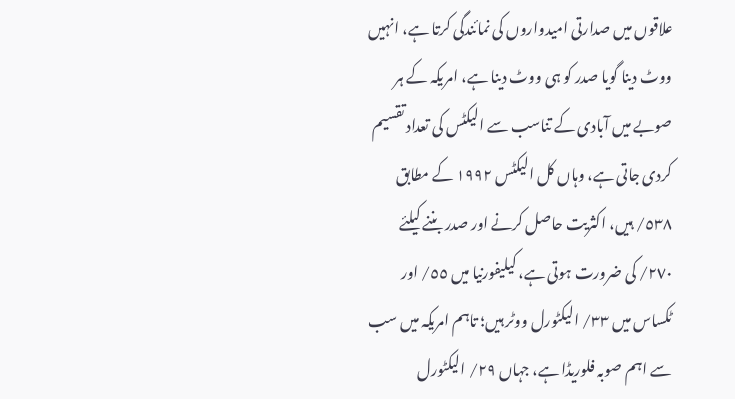علاقوں میں صدارتی امیدواروں کی نمائندگی کرتا ہے، انہیں ووٹ دینا گویا صدر کو ہی ووٹ دینا ہے، امریکہ کے ہر صوبے میں آبادی کے تناسب سے الیکٹس کی تعداد تقسیم کردی جاتی ہے، وہاں کل الیکٹس ١٩٩٢ کے مطابق ٥٣٨/ ہیں، اکثریت حاصل کرنے اور صدر بننے کیلئے ٢٧٠/ کی ضرورت ہوتی ہے، کیلیفورنیا میں ٥٥/ اور ٹکساس میں ٣٣/ الیکٹورل ووٹر ہیں؛ تاہم امریکہ میں سب سے اہم صوبہ فلوریڈا ہے، جہاں ٢٩/ الیکٹورل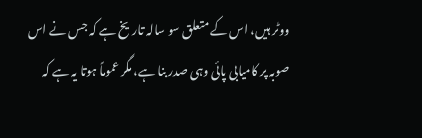ووٹر ہیں، اس کے متعلق سو سالہ تاریخ ہے کہ جس نے اس صوبہ پر کامیابی پائی وہی صدر بنا ہے، مگر عموماً ہوتا یہ ہے کہ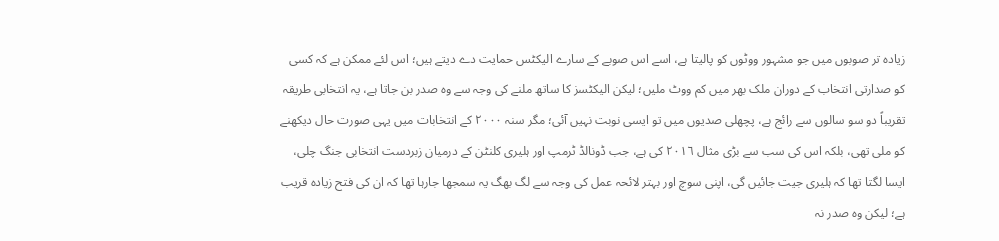زیادہ تر صوبوں میں جو مشہور ووٹوں کو پالیتا ہے، اسے اس صوبے کے سارے الیکٹس حمایت دے دیتے ہیں؛ اس لئے ممکن ہے کہ کسی کو صدارتی انتخاب کے دوران ملک بھر میں کم ووٹ ملیں؛ لیکن الیکٹسز کا ساتھ ملنے کی وجہ سے وہ صدر بن جاتا ہے، یہ انتخابی طریقہ تقریباً دو سو سالوں سے رائج ہے، پچھلی صدیوں میں تو ایسی نوبت نہیں آئی؛ مگر سنہ ٢٠٠٠ کے انتخابات میں یہی صورت حال دیکھنے کو ملی تھی، بلکہ اس کی سب سے بڑی مثال ٢٠١٦ کی ہے، جب ڈونالڈ ٹرمپ اور ہلیری کلنٹن کے درمیان زبردست انتخابی جنگ چلی، ایسا لگتا تھا کہ ہلیری جیت جائیں گی، اپنی سوچ اور بہتر لائحہ عمل کی وجہ سے لگ بھگ یہ سمجھا جارہا تھا کہ ان کی فتح زیادہ قریب ہے؛ لیکن وہ صدر نہ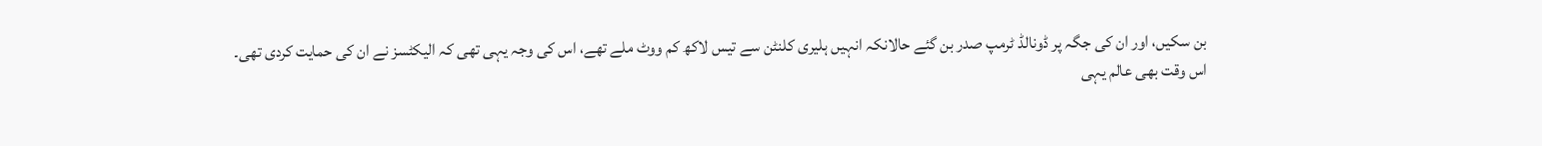بن سکیں، اور ان کی جگہ پر ڈونالڈ ٹرمپ صدر بن گئے حالانکہ انہیں ہلیری کلنٹن سے تیس لاکھ کم ووٹ ملے تھے، اس کی وجہ یہی تھی کہ الیکٹسز نے ان کی حمایت کردی تھی۔
اس وقت بھی عالم یہی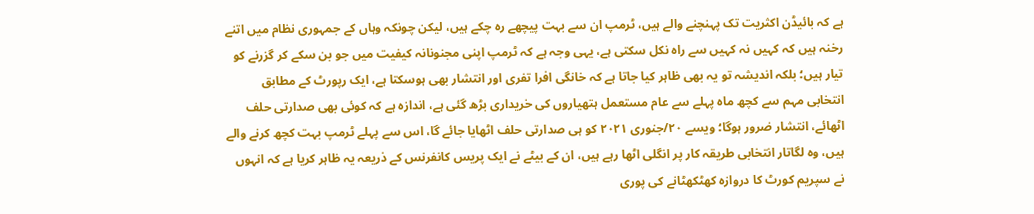ہے کہ بائیڈن اکثریت تک پہنچنے والے ہیں، ٹرمپ ان سے بہت پیچھے رہ چکے ہیں، لیکن چونکہ وہاں کے جمہوری نظام میں اتنے رخنہ ہیں کہ کہیں نہ کہیں سے راہ نکل سکتی ہے، یہی وجہ ہے کہ ٹرمپ اپنی مجنونانہ کیفیت میں جو بن سکے کر گزرنے کو تیار ہیں؛ بلکہ اندیشہ تو یہ بھی ظاہر کیا جاتا ہے کہ خانگی افرا تفری اور انتشار بھی ہوسکتا ہے، ایک رپورٹ کے مطابق انتخابی مہم سے کچھ ماہ پہلے سے عام مستعمل ہتھیاروں کی خریداری بڑھ گئی ہے، اندازہ ہے کہ کوئی بھی صدارتی حلف اٹھائے، انتشار ضرور ہوگا؛ ویسے ٢٠/جنوری ٢٠٢١ کو ہی صدارتی حلف اٹھایا جائے گا، اس سے پہلے ٹرمپ بہت کچھ کرنے والے ہیں، وہ لگاتار انتخابی طریقہ کار پر انگلی اٹھا رہے ہیں، ان کے بیٹے نے ایک پریس کانفرنس کے ذریعہ یہ ظاہر کریا ہے کہ انہوں نے سپریم کورٹ کا دروازہ کھٹکھٹانے کی پوری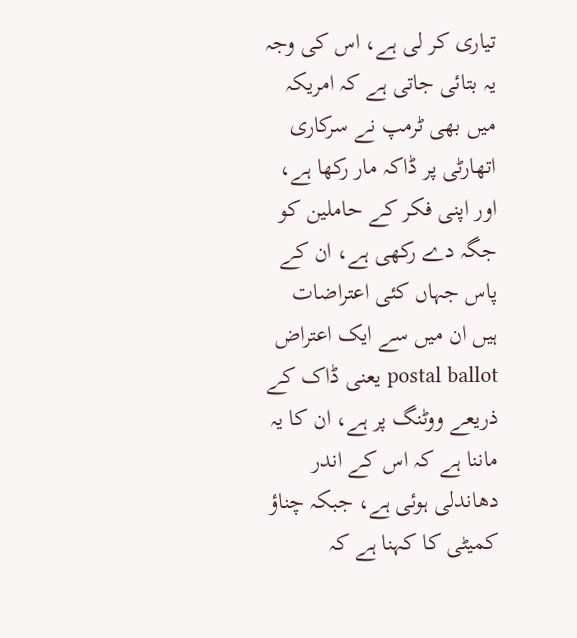تیاری کر لی ہے، اس کی وجہ یہ بتائی جاتی ہے کہ امریکہ میں بھی ٹرمپ نے سرکاری اتھارٹی پر ڈاکہ مار رکھا ہے، اور اپنی فکر کے حاملین کو جگہ دے رکھی ہے، ان کے پاس جہاں کئی اعتراضات ہیں ان میں سے ایک اعتراض postal ballot یعنی ڈاک کے ذریعے ووٹنگ پر ہے، ان کا یہ ماننا ہے کہ اس کے اندر دھاندلی ہوئی ہے، جبکہ چناؤ کمیٹی کا کہنا ہے کہ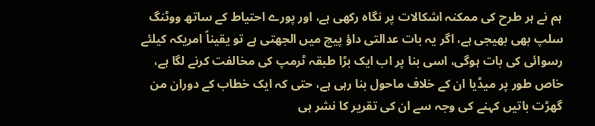ہم نے ہر طرح کی ممکنہ اشکالات پر نگاہ رکھی ہے، اور پورے احتیاط کے ساتھ ووٹنگ سلپ بھی بھیجی ہے، اگر یہ بات عدالتی داؤ پیچ میں الجھتی ہے تو یقیناً امریکہ کیلئے رسوائی کی بات ہوگی، اسی بنا پر اب ایک بڑا طبقہ ٹرمپ کی مخالفت کرنے لگا ہے، خاص طور پر میڈیا ان کے خلاف ماحول بنا رہی ہے، حتی کہ ایک خطاب کے دوران من گھڑت باتیں کہنے کی وجہ سے ان کی تقریر کا نشر ہی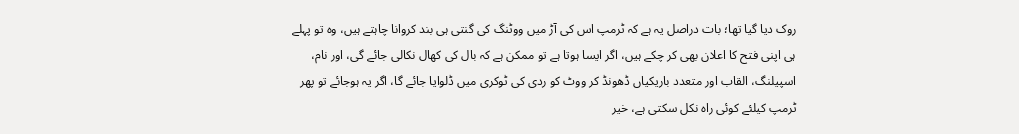روک دیا گیا تھا؛ بات دراصل یہ ہے کہ ٹرمپ اس کی آڑ میں ووٹنگ کی گنتی ہی بند کروانا چاہتے ہیں، وہ تو پہلے ہی اپنی فتح کا اعلان بھی کر چکے ہیں، اگر ایسا ہوتا ہے تو ممکن ہے کہ بال کی کھال نکالی جائے گی، اور نام، اسپیلنگ، القاب اور متعدد باریکیاں ڈھونڈ کر ووٹ کو ردی کی ٹوکری میں ڈلوایا جائے گا، اگر یہ ہوجائے تو پھر ٹرمپ کیلئے کوئی راہ نکل سکتی ہے، خیر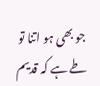جو بھی ہو اتنا تو طے ہے کہ قدیم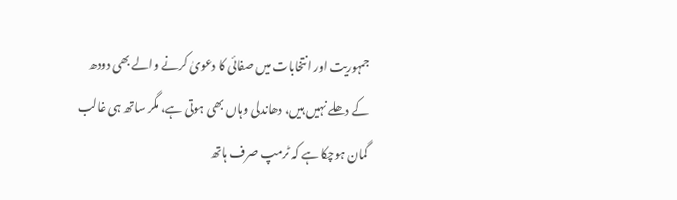جمہوریت اور انتخابات میں صفائی کا دعویٰ کرنے والے بھی دودھ کے دھلے نہیں ہیں، دھاندلی وہاں بھی ہوتی ہے، مگر ساتھ ہی غالب گمان ہوچکا ہے کہ ٹرمپ صرف ہاتھ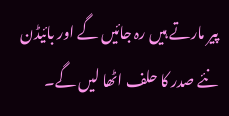پیر مارتے ہیں رہ جائیں گے اور بائیڈن نئے صدر کا حلف اٹھا لیں گے۔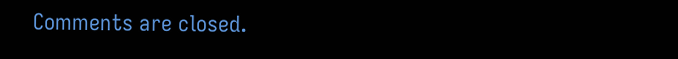Comments are closed.